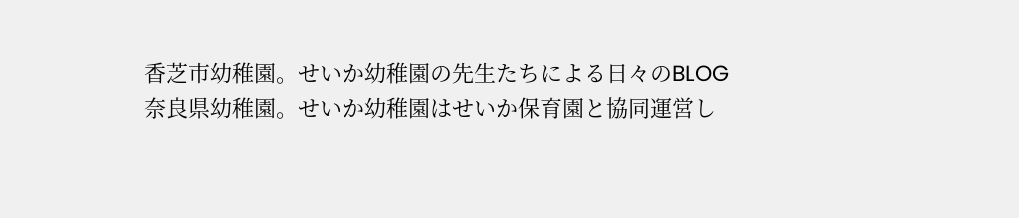香芝市幼稚園。せいか幼稚園の先生たちによる日々のBLOG
奈良県幼稚園。せいか幼稚園はせいか保育園と協同運営し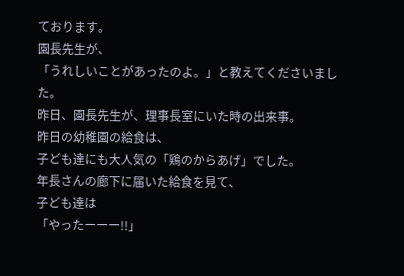ております。
園長先生が、
「うれしいことがあったのよ。」と教えてくださいました。
昨日、園長先生が、理事長室にいた時の出来事。
昨日の幼稚園の給食は、
子ども達にも大人気の「鶏のからあげ」でした。
年長さんの廊下に届いた給食を見て、
子ども達は
「やったーーー!!」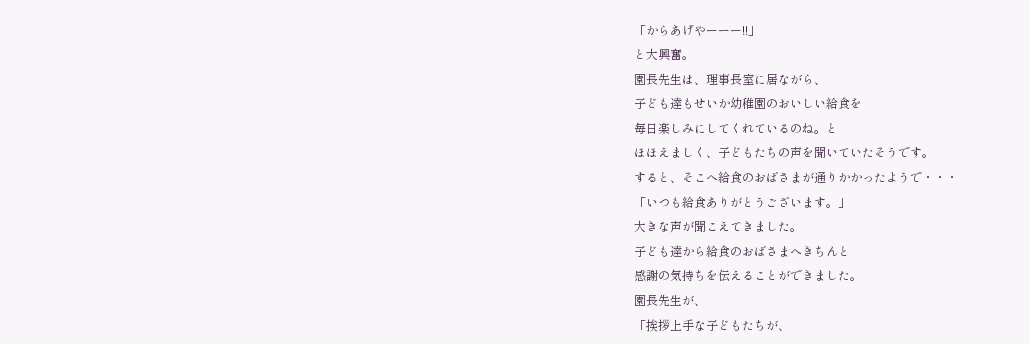「からあげやーーー!!」
と大興奮。
園長先生は、理事長室に居ながら、
子ども達もせいか幼稚園のおいしい給食を
毎日楽しみにしてくれているのね。と
ほほえましく、子どもたちの声を聞いていたそうです。
すると、そこへ給食のおばさまが通りかかったようで・・・
「いつも給食ありがとうございます。」
大きな声が聞こえてきました。
子ども達から給食のおばさまへきちんと
感謝の気持ちを伝えることができました。
園長先生が、
「挨拶上手な子どもたちが、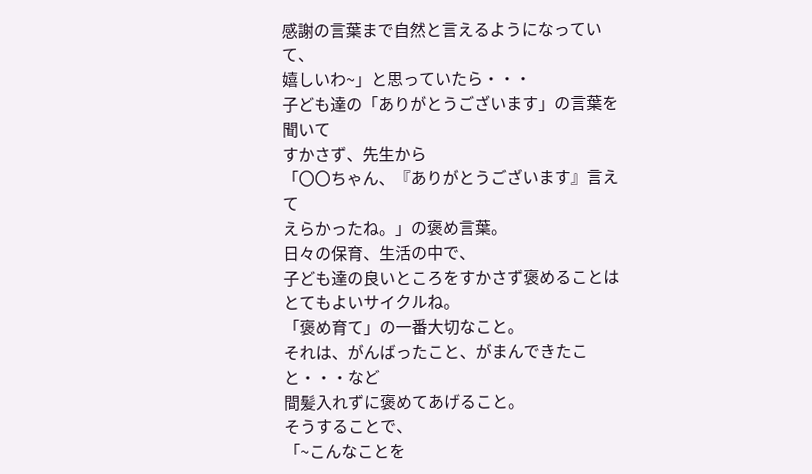感謝の言葉まで自然と言えるようになっていて、
嬉しいわ~」と思っていたら・・・
子ども達の「ありがとうございます」の言葉を聞いて
すかさず、先生から
「〇〇ちゃん、『ありがとうございます』言えて
えらかったね。」の褒め言葉。
日々の保育、生活の中で、
子ども達の良いところをすかさず褒めることは
とてもよいサイクルね。
「褒め育て」の一番大切なこと。
それは、がんばったこと、がまんできたこと・・・など
間髪入れずに褒めてあげること。
そうすることで、
「~こんなことを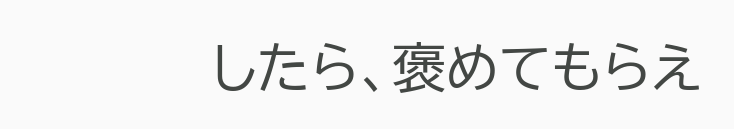したら、褒めてもらえ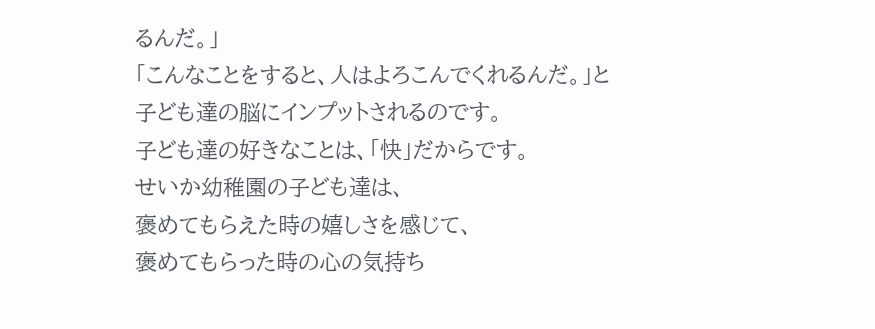るんだ。」
「こんなことをすると、人はよろこんでくれるんだ。」と
子ども達の脳にインプットされるのです。
子ども達の好きなことは、「快」だからです。
せいか幼稚園の子ども達は、
褒めてもらえた時の嬉しさを感じて、
褒めてもらった時の心の気持ち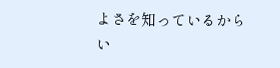よさを知っているから
い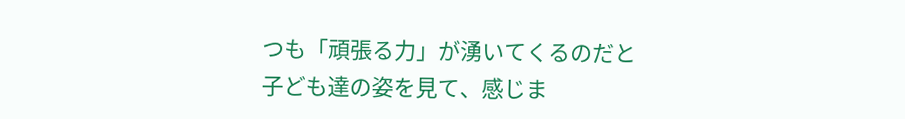つも「頑張る力」が湧いてくるのだと
子ども達の姿を見て、感じま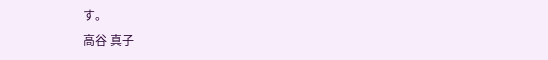す。
高谷 真子